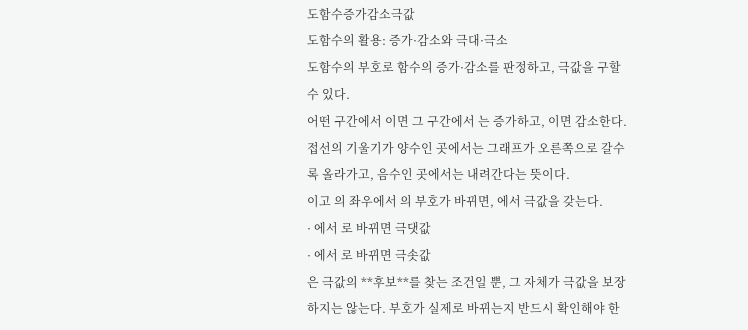도함수증가감소극값
도함수의 활용: 증가·감소와 극대·극소
도함수의 부호로 함수의 증가·감소를 판정하고, 극값을 구할 수 있다.
어떤 구간에서 이면 그 구간에서 는 증가하고, 이면 감소한다.
접선의 기울기가 양수인 곳에서는 그래프가 오른쪽으로 갈수록 올라가고, 음수인 곳에서는 내려간다는 뜻이다.
이고 의 좌우에서 의 부호가 바뀌면, 에서 극값을 갖는다.
· 에서 로 바뀌면 극댓값
· 에서 로 바뀌면 극솟값
은 극값의 **후보**를 찾는 조건일 뿐, 그 자체가 극값을 보장하지는 않는다. 부호가 실제로 바뀌는지 반드시 확인해야 한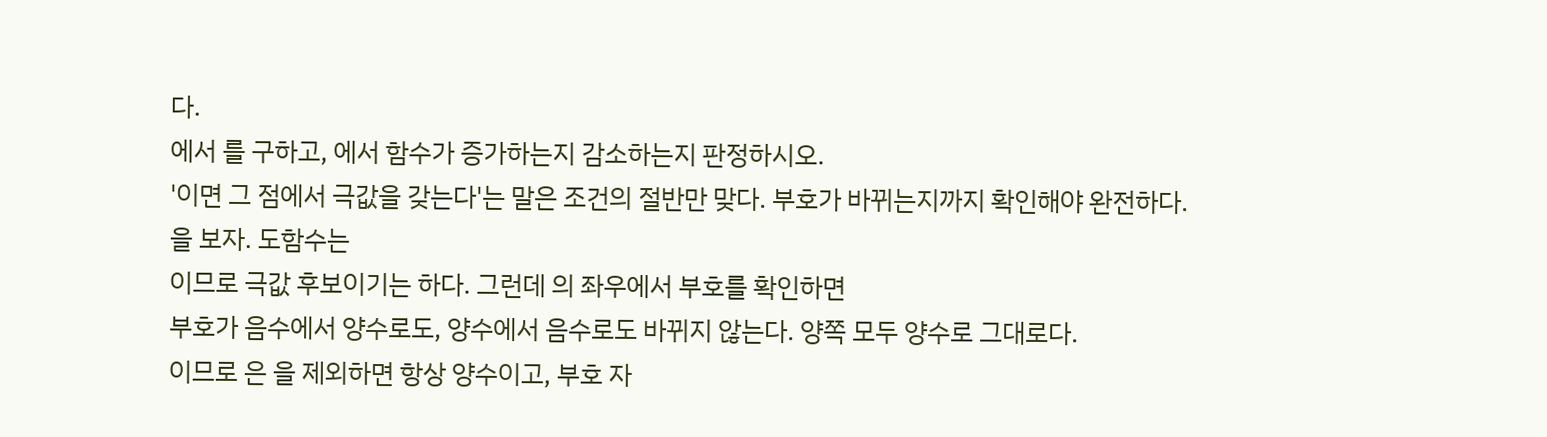다.
에서 를 구하고, 에서 함수가 증가하는지 감소하는지 판정하시오.
'이면 그 점에서 극값을 갖는다'는 말은 조건의 절반만 맞다. 부호가 바뀌는지까지 확인해야 완전하다.
을 보자. 도함수는
이므로 극값 후보이기는 하다. 그런데 의 좌우에서 부호를 확인하면
부호가 음수에서 양수로도, 양수에서 음수로도 바뀌지 않는다. 양쪽 모두 양수로 그대로다.
이므로 은 을 제외하면 항상 양수이고, 부호 자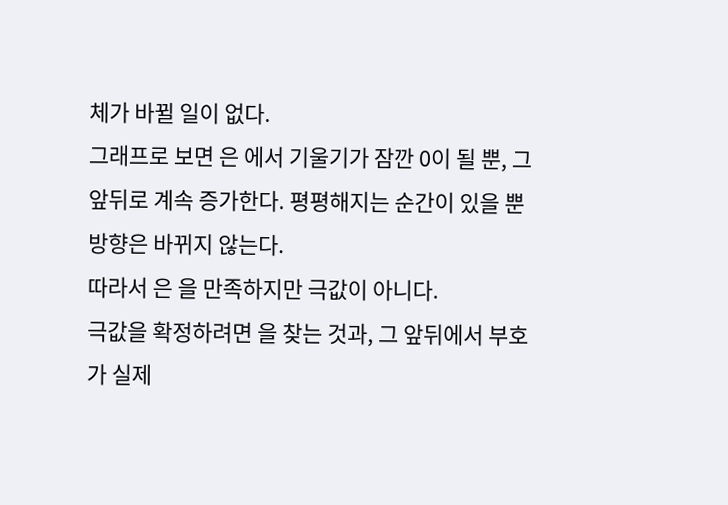체가 바뀔 일이 없다.
그래프로 보면 은 에서 기울기가 잠깐 0이 될 뿐, 그 앞뒤로 계속 증가한다. 평평해지는 순간이 있을 뿐 방향은 바뀌지 않는다.
따라서 은 을 만족하지만 극값이 아니다.
극값을 확정하려면 을 찾는 것과, 그 앞뒤에서 부호가 실제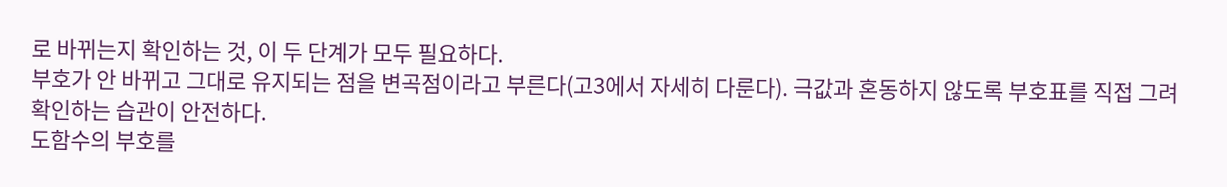로 바뀌는지 확인하는 것, 이 두 단계가 모두 필요하다.
부호가 안 바뀌고 그대로 유지되는 점을 변곡점이라고 부른다(고3에서 자세히 다룬다). 극값과 혼동하지 않도록 부호표를 직접 그려 확인하는 습관이 안전하다.
도함수의 부호를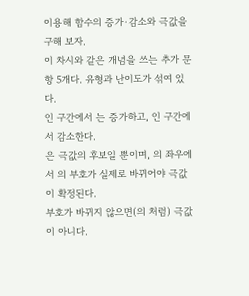이용해 함수의 증가·감소와 극값을 구해 보자.
이 차시와 같은 개념을 쓰는 추가 문항 5개다. 유형과 난이도가 섞여 있다.
인 구간에서 는 증가하고, 인 구간에서 감소한다.
은 극값의 후보일 뿐이며, 의 좌우에서 의 부호가 실제로 바뀌어야 극값이 확정된다.
부호가 바뀌지 않으면(의 처럼) 극값이 아니다.